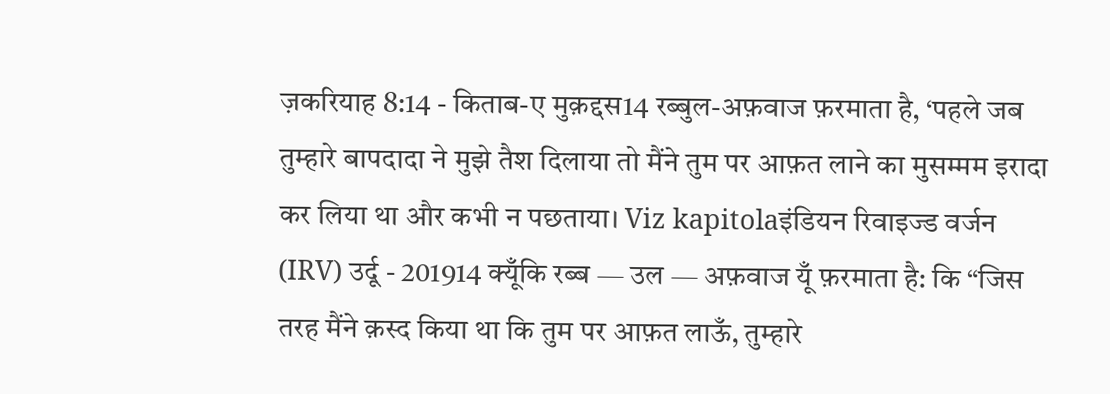ज़करियाह 8:14 - किताब-ए मुक़द्दस14 रब्बुल-अफ़वाज फ़रमाता है, ‘पहले जब तुम्हारे बापदादा ने मुझे तैश दिलाया तो मैंने तुम पर आफ़त लाने का मुसम्मम इरादा कर लिया था और कभी न पछताया। Viz kapitolaइंडियन रिवाइज्ड वर्जन (IRV) उर्दू - 201914 क्यूँकि रब्ब — उल — अफ़वाज यूँ फ़रमाता है: कि “जिस तरह मैंने क़स्द किया था कि तुम पर आफ़त लाऊँ, तुम्हारे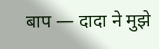बाप — दादा ने मुझे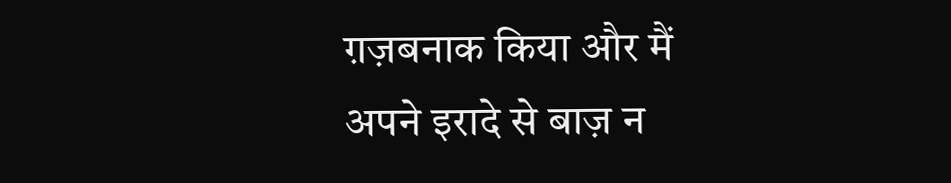ग़ज़बनाक किया और मैं अपने इरादे से बाज़ न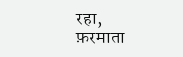रहा, फ़रमाता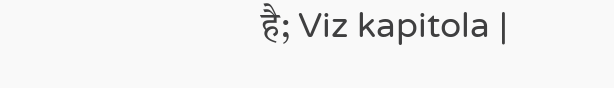है; Viz kapitola |